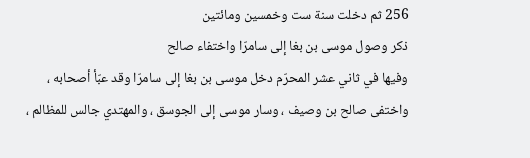256 ثم دخلت سنة ست وخمسين ومائتين
ذكر وصول موسى بن بغا إلى سامرّا واختفاء صالح
وفيها في ثاني عشر المحرّم دخل موسى بن بغا إلى سامرّا وقد عبّأ أصحابه ، واختفى صالح بن وصيف ، وسار موسى إلى الجوسق ، والمهتدي جالس للمظالم ،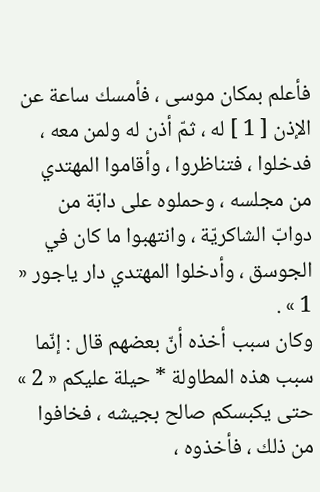فأعلم بمكان موسى ، فأمسك ساعة عن الإذن [ 1 ] له ، ثمّ أذن له ولمن معه ، فدخلوا ، فتناظروا ، وأقاموا المهتدي من مجلسه ، وحملوه على دابّة من دوابّ الشاكريّة ، وانتهبوا ما كان في الجوسق ، وأدخلوا المهتدي دار ياجور « 1 » .
وكان سبب أخذه أنّ بعضهم قال : إنّما سبب هذه المطاولة * حيلة عليكم « 2 » حتى يكبسكم صالح بجيشه ، فخافوا من ذلك ، فأخذوه ،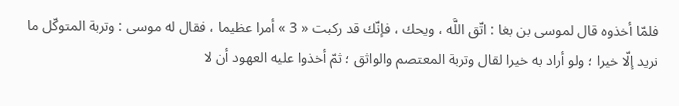فلمّا أخذوه قال لموسى بن بغا : اتّق اللَّه ، ويحك ، فإنّك قد ركبت « 3 » أمرا عظيما ، فقال له موسى : وتربة المتوكّل ما نريد إلّا خيرا ؛ ولو أراد به خيرا لقال وتربة المعتصم والواثق ؛ ثمّ أخذوا عليه العهود أن لا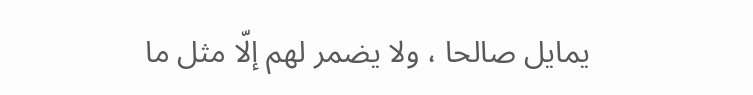يمايل صالحا ، ولا يضمر لهم إلّا مثل ما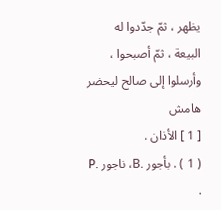يظهر ، ثمّ جدّدوا له البيعة ، ثمّ أصبحوا ، وأرسلوا إلى صالح ليحضر
هامش
[ 1 ] الأذان .
( 1 ) . بأجور .B، ناجور .P .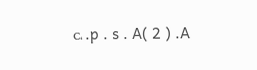C، .p . s . A( 2 ) .A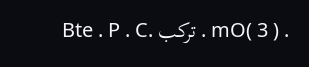. mO( 3 ) . تركب .Bte . P . C